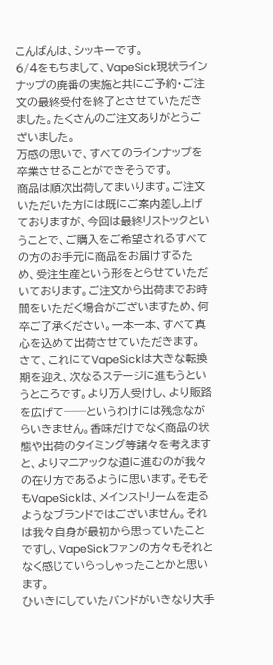こんばんは、シッキーです。
6/4をもちまして、VapeSick現状ラインナップの廃番の実施と共にご予約・ご注文の最終受付を終了とさせていただきました。たくさんのご注文ありがとうございました。
万感の思いで、すべてのラインナップを卒業させることができそうです。
商品は順次出荷してまいります。ご注文いただいた方には既にご案内差し上げておりますが、今回は最終リストックということで、ご購入をご希望されるすべての方のお手元に商品をお届けするため、受注生産という形をとらせていただいております。ご注文から出荷までお時間をいただく場合がございますため、何卒ご了承ください。一本一本、すべて真心を込めて出荷させていただきます。
さて、これにてVapeSickは大きな転換期を迎え、次なるステージに進もうというところです。より万人受けし、より販路を広げて──というわけには残念ながらいきません。香味だけでなく商品の状態や出荷のタイミング等諸々を考えますと、よりマニアックな道に進むのが我々の在り方であるように思います。そもそもVapeSickは、メインストリームを走るようなブランドではございません。それは我々自身が最初から思っていたことですし、VapeSickファンの方々もそれとなく感じていらっしゃったことかと思います。
ひいきにしていたバンドがいきなり大手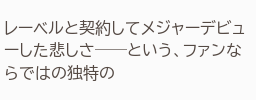レーベルと契約してメジャーデビューした悲しさ──という、ファンならではの独特の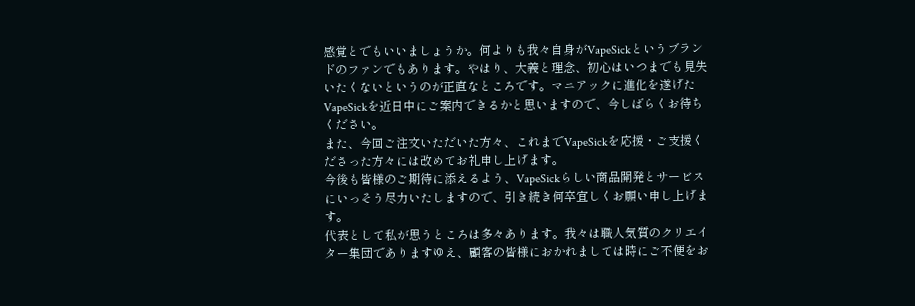感覚とでもいいましょうか。何よりも我々自身がVapeSickというブランドのファンでもあります。やはり、大義と理念、初心はいつまでも見失いたくないというのが正直なところです。マニアックに進化を遂げたVapeSickを近日中にご案内できるかと思いますので、今しばらくお待ちください。
また、今回ご注文いただいた方々、これまでVapeSickを応援・ご支援くださった方々には改めてお礼申し上げます。
今後も皆様のご期待に添えるよう、VapeSickらしい商品開発とサービスにいっそう尽力いたしますので、引き続き何卒宜しくお願い申し上げます。
代表として私が思うところは多々あります。我々は職人気質のクリエイター集団でありますゆえ、顧客の皆様におかれましては時にご不便をお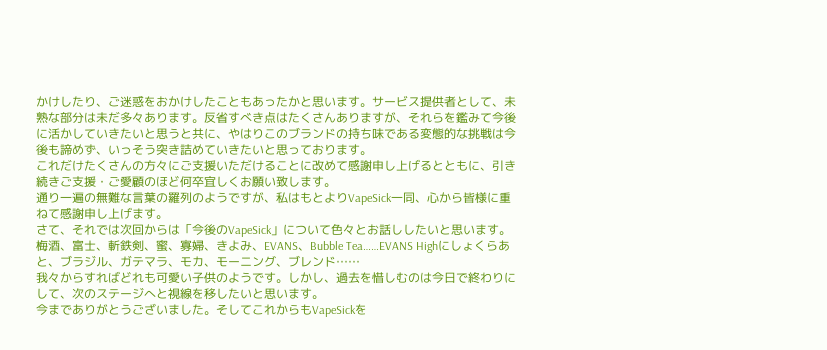かけしたり、ご迷惑をおかけしたこともあったかと思います。サービス提供者として、未熟な部分は未だ多々あります。反省すべき点はたくさんありますが、それらを鑑みて今後に活かしていきたいと思うと共に、やはりこのブランドの持ち味である変態的な挑戦は今後も諦めず、いっそう突き詰めていきたいと思っております。
これだけたくさんの方々にご支援いただけることに改めて感謝申し上げるとともに、引き続きご支援・ご愛顧のほど何卒宜しくお願い致します。
通り一遍の無難な言葉の羅列のようですが、私はもとよりVapeSick一同、心から皆様に重ねて感謝申し上げます。
さて、それでは次回からは「今後のVapeSick」について色々とお話ししたいと思います。
梅酒、富士、斬鉄剣、蜜、寡婦、きよみ、EVANS、Bubble Tea……EVANS Highにしょくらあと、ブラジル、ガテマラ、モカ、モーニング、ブレンド……
我々からすればどれも可愛い子供のようです。しかし、過去を惜しむのは今日で終わりにして、次のステージへと視線を移したいと思います。
今までありがとうございました。そしてこれからもVapeSickを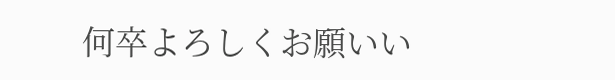何卒よろしくお願いい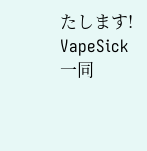たします!
VapeSick一同